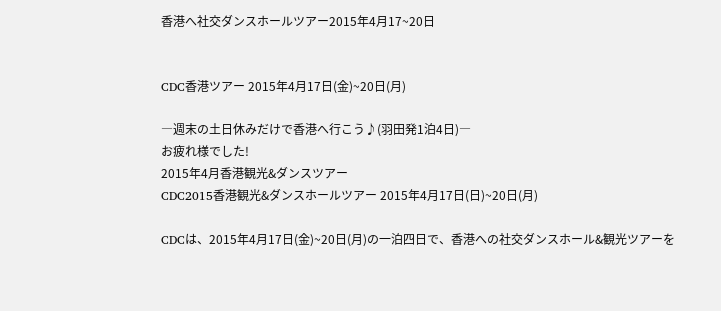香港へ社交ダンスホールツアー2015年4月17~20日


CDC香港ツアー 2015年4月17日(金)~20日(月)

―週末の土日休みだけで香港へ行こう♪(羽田発1泊4日)―
お疲れ様でした!
2015年4月香港観光&ダンスツアー
CDC2015香港観光&ダンスホールツアー 2015年4月17日(日)~20日(月)

CDCは、2015年4月17日(金)~20日(月)の一泊四日で、香港への社交ダンスホール&観光ツアーを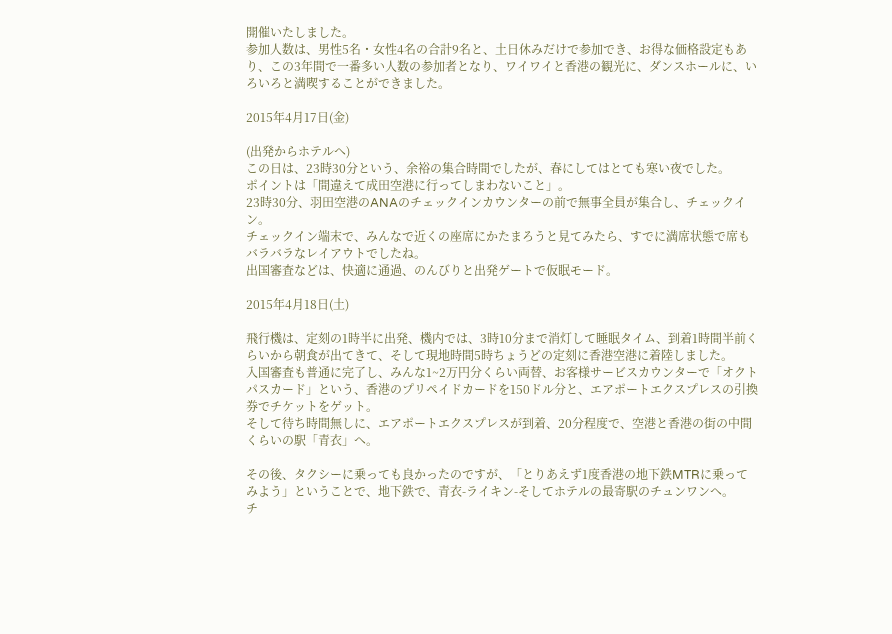開催いたしました。
参加人数は、男性5名・女性4名の合計9名と、土日休みだけで参加でき、お得な価格設定もあり、この3年間で一番多い人数の参加者となり、ワイワイと香港の観光に、ダンスホールに、いろいろと満喫することができました。

2015年4月17日(金)

(出発からホテルへ)
この日は、23時30分という、余裕の集合時間でしたが、春にしてはとても寒い夜でした。
ポイントは「間違えて成田空港に行ってしまわないこと」。
23時30分、羽田空港のANAのチェックインカウンターの前で無事全員が集合し、チェックイン。
チェックイン端末で、みんなで近くの座席にかたまろうと見てみたら、すでに満席状態で席もバラバラなレイアウトでしたね。
出国審査などは、快適に通過、のんびりと出発ゲートで仮眠モード。

2015年4月18日(土)

飛行機は、定刻の1時半に出発、機内では、3時10分まで消灯して睡眠タイム、到着1時間半前くらいから朝食が出てきて、そして現地時間5時ちょうどの定刻に香港空港に着陸しました。
入国審査も普通に完了し、みんな1~2万円分くらい両替、お客様サービスカウンターで「オクトパスカード」という、香港のプリペイドカードを150ドル分と、エアポートエクスプレスの引換券でチケットをゲット。
そして待ち時間無しに、エアポートエクスプレスが到着、20分程度で、空港と香港の街の中間くらいの駅「青衣」へ。

その後、タクシーに乗っても良かったのですが、「とりあえず1度香港の地下鉄MTRに乗ってみよう」ということで、地下鉄で、青衣-ライキン-そしてホテルの最寄駅のチュンワンへ。
チ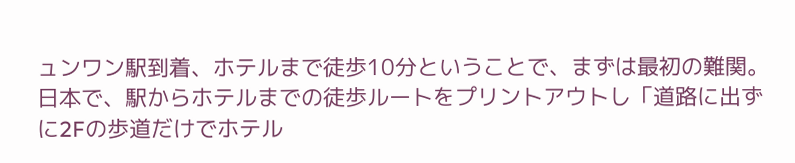ュンワン駅到着、ホテルまで徒歩10分ということで、まずは最初の難関。
日本で、駅からホテルまでの徒歩ルートをプリントアウトし「道路に出ずに2Fの歩道だけでホテル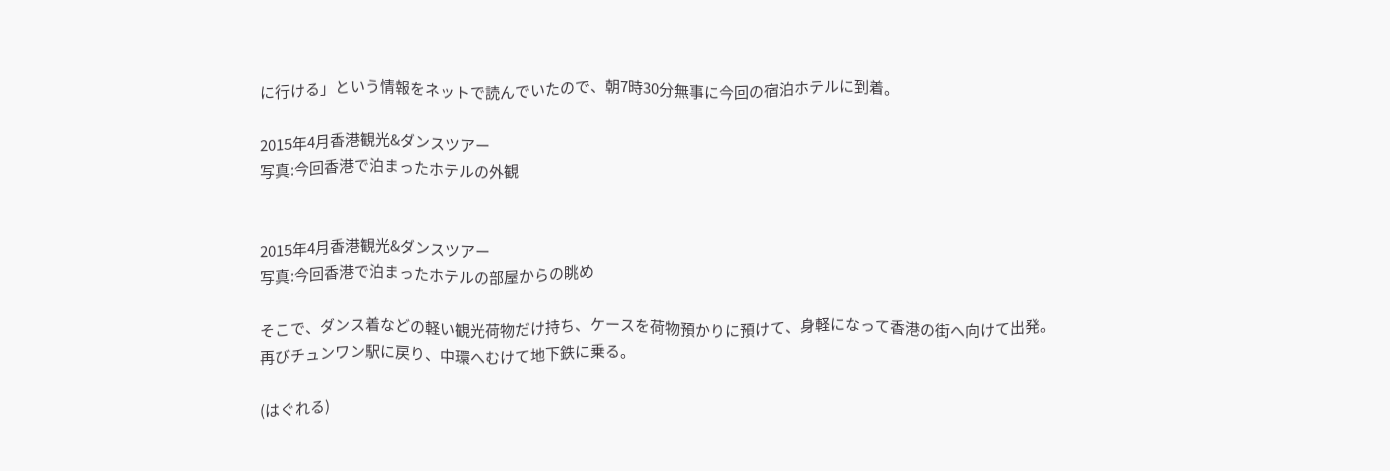に行ける」という情報をネットで読んでいたので、朝7時30分無事に今回の宿泊ホテルに到着。

2015年4月香港観光&ダンスツアー
写真:今回香港で泊まったホテルの外観


2015年4月香港観光&ダンスツアー
写真:今回香港で泊まったホテルの部屋からの眺め

そこで、ダンス着などの軽い観光荷物だけ持ち、ケースを荷物預かりに預けて、身軽になって香港の街へ向けて出発。
再びチュンワン駅に戻り、中環へむけて地下鉄に乗る。

(はぐれる)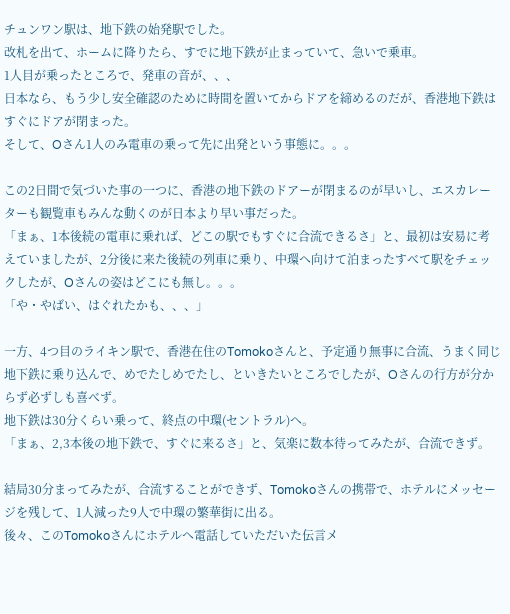チュンワン駅は、地下鉄の始発駅でした。
改札を出て、ホームに降りたら、すでに地下鉄が止まっていて、急いで乗車。
1人目が乗ったところで、発車の音が、、、
日本なら、もう少し安全確認のために時間を置いてからドアを締めるのだが、香港地下鉄はすぐにドアが閉まった。
そして、Oさん1人のみ電車の乗って先に出発という事態に。。。

この2日間で気づいた事の一つに、香港の地下鉄のドアーが閉まるのが早いし、エスカレーターも観覧車もみんな動くのが日本より早い事だった。
「まぁ、1本後続の電車に乗れば、どこの駅でもすぐに合流できるさ」と、最初は安易に考えていましたが、2分後に来た後続の列車に乗り、中環へ向けて泊まったすべて駅をチェックしたが、Oさんの姿はどこにも無し。。。
「や・やばい、はぐれたかも、、、」

一方、4つ目のライキン駅で、香港在住のTomokoさんと、予定通り無事に合流、うまく同じ地下鉄に乗り込んで、めでたしめでたし、といきたいところでしたが、Oさんの行方が分からず必ずしも喜べず。
地下鉄は30分くらい乗って、終点の中環(セントラル)へ。
「まぁ、2,3本後の地下鉄で、すぐに来るさ」と、気楽に数本待ってみたが、合流できず。

結局30分まってみたが、合流することができず、Tomokoさんの携帯で、ホテルにメッセージを残して、1人減った9人で中環の繁華街に出る。
後々、このTomokoさんにホテルへ電話していただいた伝言メ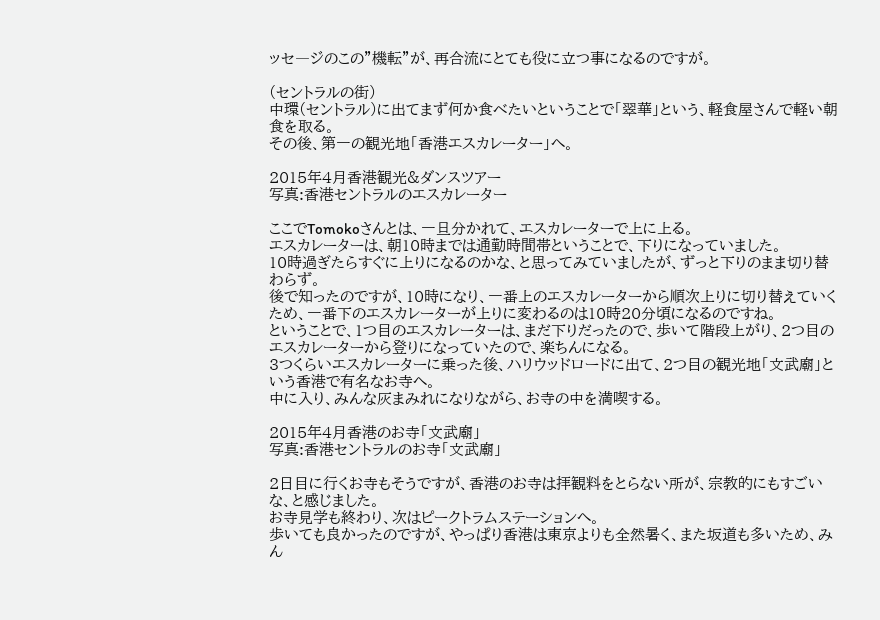ッセ―ジのこの”機転”が、再合流にとても役に立つ事になるのですが。

(セントラルの街)
中環(セントラル)に出てまず何か食べたいということで「翠華」という、軽食屋さんで軽い朝食を取る。
その後、第一の観光地「香港エスカレーター」へ。

2015年4月香港観光&ダンスツアー
写真:香港セントラルのエスカレーター

ここでTomokoさんとは、一旦分かれて、エスカレーターで上に上る。
エスカレーターは、朝10時までは通勤時間帯ということで、下りになっていました。
10時過ぎたらすぐに上りになるのかな、と思ってみていましたが、ずっと下りのまま切り替わらず。
後で知ったのですが、10時になり、一番上のエスカレーターから順次上りに切り替えていくため、一番下のエスカレーターが上りに変わるのは10時20分頃になるのですね。
ということで、1つ目のエスカレーターは、まだ下りだったので、歩いて階段上がり、2つ目のエスカレーターから登りになっていたので、楽ちんになる。
3つくらいエスカレーターに乗った後、ハリウッドロードに出て、2つ目の観光地「文武廟」という香港で有名なお寺へ。
中に入り、みんな灰まみれになりながら、お寺の中を満喫する。

2015年4月香港のお寺「文武廟」
写真:香港セントラルのお寺「文武廟」

2日目に行くお寺もそうですが、香港のお寺は拝観料をとらない所が、宗教的にもすごいな、と感じました。
お寺見学も終わり、次はピークトラムステーションへ。
歩いても良かったのですが、やっぱり香港は東京よりも全然暑く、また坂道も多いため、みん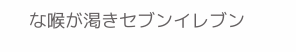な喉が渇きセブンイレブン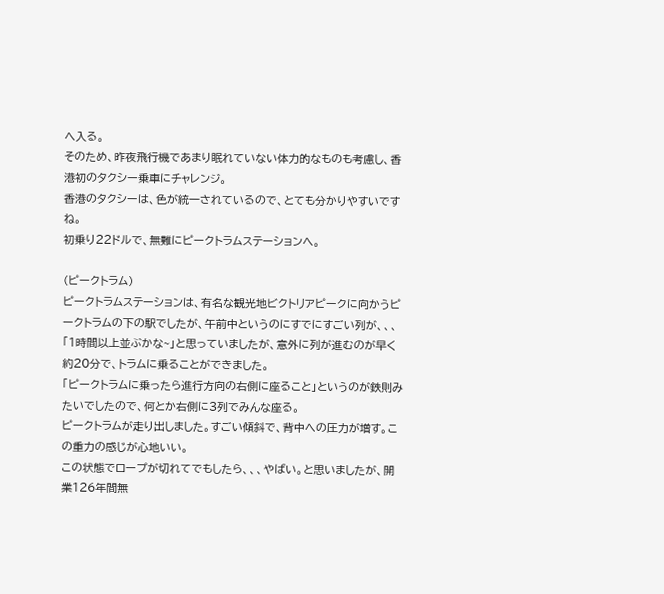へ入る。
そのため、昨夜飛行機であまり眠れていない体力的なものも考慮し、香港初のタクシー乗車にチャレンジ。
香港のタクシーは、色が統一されているので、とても分かりやすいですね。
初乗り22ドルで、無難にピークトラムステーションへ。

(ピークトラム)
ピークトラムステーションは、有名な観光地ビクトリアピークに向かうピークトラムの下の駅でしたが、午前中というのにすでにすごい列が、、、
「1時間以上並ぶかな~」と思っていましたが、意外に列が進むのが早く約20分で、トラムに乗ることができました。
「ピークトラムに乗ったら進行方向の右側に座ること」というのが鉄則みたいでしたので、何とか右側に3列でみんな座る。
ピークトラムが走り出しました。すごい傾斜で、背中への圧力が増す。この重力の感じが心地いい。
この状態でロープが切れてでもしたら、、、やばい。と思いましたが、開業126年間無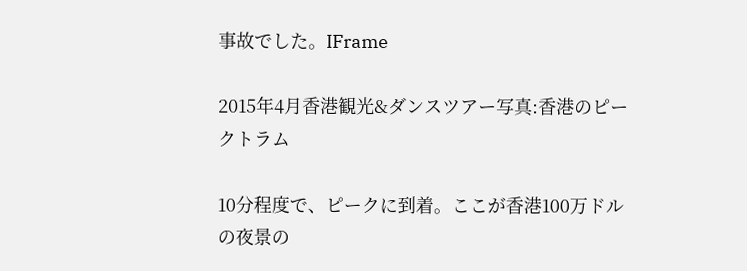事故でした。IFrame

2015年4月香港観光&ダンスツアー写真:香港のピークトラム

10分程度で、ピークに到着。ここが香港100万ドルの夜景の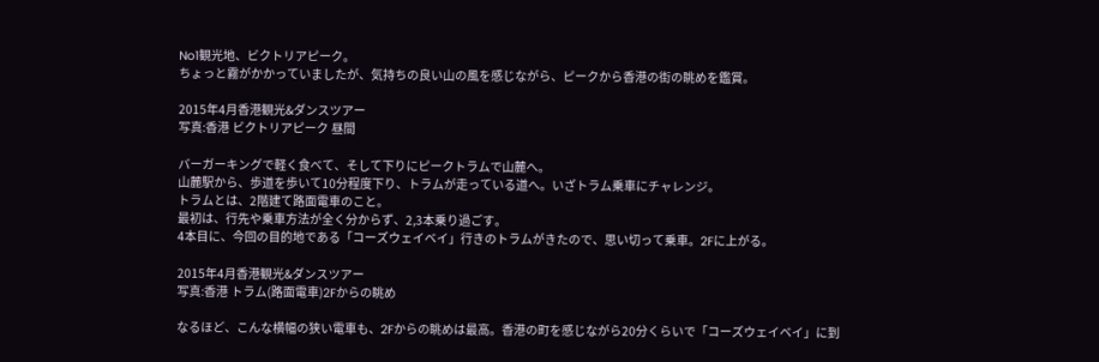No1観光地、ビクトリアピーク。
ちょっと霧がかかっていましたが、気持ちの良い山の風を感じながら、ピークから香港の街の眺めを鑑賞。

2015年4月香港観光&ダンスツアー
写真:香港 ビクトリアピーク 昼間

バーガーキングで軽く食べて、そして下りにピークトラムで山麓へ。
山麓駅から、歩道を歩いて10分程度下り、トラムが走っている道へ。いざトラム乗車にチャレンジ。
トラムとは、2階建て路面電車のこと。
最初は、行先や乗車方法が全く分からず、2,3本乗り過ごす。
4本目に、今回の目的地である「コーズウェイベイ」行きのトラムがきたので、思い切って乗車。2Fに上がる。

2015年4月香港観光&ダンスツアー
写真:香港 トラム(路面電車)2Fからの眺め

なるほど、こんな横幅の狭い電車も、2Fからの眺めは最高。香港の町を感じながら20分くらいで「コーズウェイベイ」に到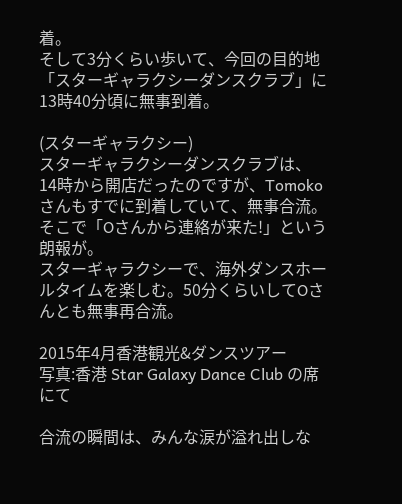着。
そして3分くらい歩いて、今回の目的地「スターギャラクシーダンスクラブ」に13時40分頃に無事到着。

(スターギャラクシー)
スターギャラクシーダンスクラブは、14時から開店だったのですが、Tomokoさんもすでに到着していて、無事合流。
そこで「Oさんから連絡が来た!」という朗報が。
スターギャラクシーで、海外ダンスホールタイムを楽しむ。50分くらいしてOさんとも無事再合流。

2015年4月香港観光&ダンスツアー
写真:香港 Star Galaxy Dance Club の席にて

合流の瞬間は、みんな涙が溢れ出しな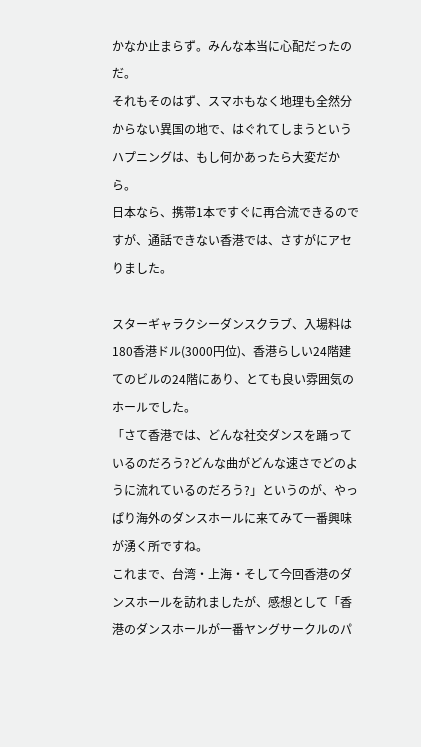かなか止まらず。みんな本当に心配だったのだ。
それもそのはず、スマホもなく地理も全然分からない異国の地で、はぐれてしまうというハプニングは、もし何かあったら大変だから。
日本なら、携帯1本ですぐに再合流できるのですが、通話できない香港では、さすがにアセりました。

スターギャラクシーダンスクラブ、入場料は180香港ドル(3000円位)、香港らしい24階建てのビルの24階にあり、とても良い雰囲気のホールでした。
「さて香港では、どんな社交ダンスを踊っているのだろう?どんな曲がどんな速さでどのように流れているのだろう?」というのが、やっぱり海外のダンスホールに来てみて一番興味が湧く所ですね。
これまで、台湾・上海・そして今回香港のダンスホールを訪れましたが、感想として「香港のダンスホールが一番ヤングサークルのパ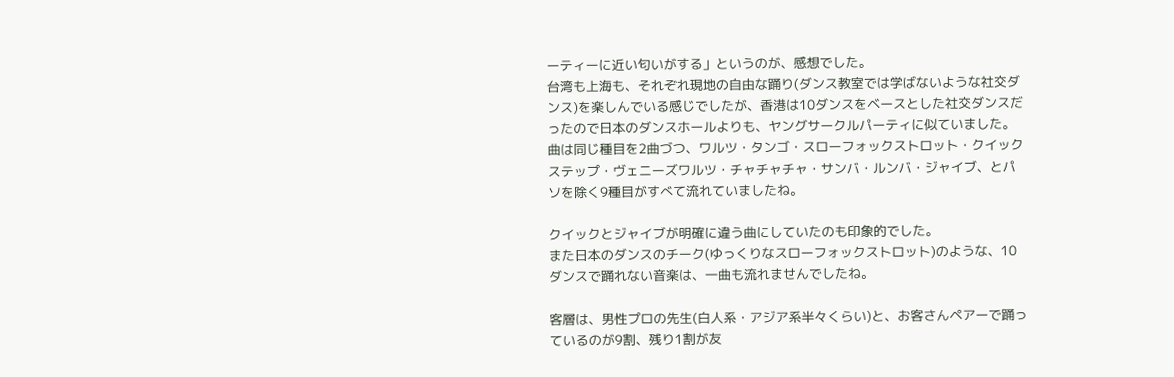ーティーに近い匂いがする」というのが、感想でした。
台湾も上海も、それぞれ現地の自由な踊り(ダンス教室では学ばないような社交ダンス)を楽しんでいる感じでしたが、香港は10ダンスをベースとした社交ダンスだったので日本のダンスホールよりも、ヤングサークルパーティに似ていました。
曲は同じ種目を2曲づつ、ワルツ・タンゴ・スローフォックストロット・クイックステップ・ヴェニーズワルツ・チャチャチャ・サンバ・ルンバ・ジャイブ、とパソを除く9種目がすべて流れていましたね。

クイックとジャイブが明確に違う曲にしていたのも印象的でした。
また日本のダンスのチーク(ゆっくりなスローフォックストロット)のような、10ダンスで踊れない音楽は、一曲も流れませんでしたね。

客層は、男性プロの先生(白人系・アジア系半々くらい)と、お客さんペアーで踊っているのが9割、残り1割が友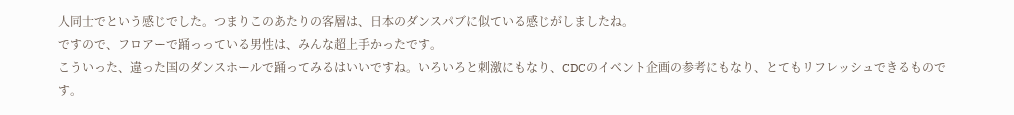人同士でという感じでした。つまりこのあたりの客層は、日本のダンスパブに似ている感じがしましたね。
ですので、フロアーで踊っっている男性は、みんな超上手かったです。
こういった、違った国のダンスホールで踊ってみるはいいですね。いろいろと刺激にもなり、CDCのイベント企画の参考にもなり、とてもリフレッシュできるものです。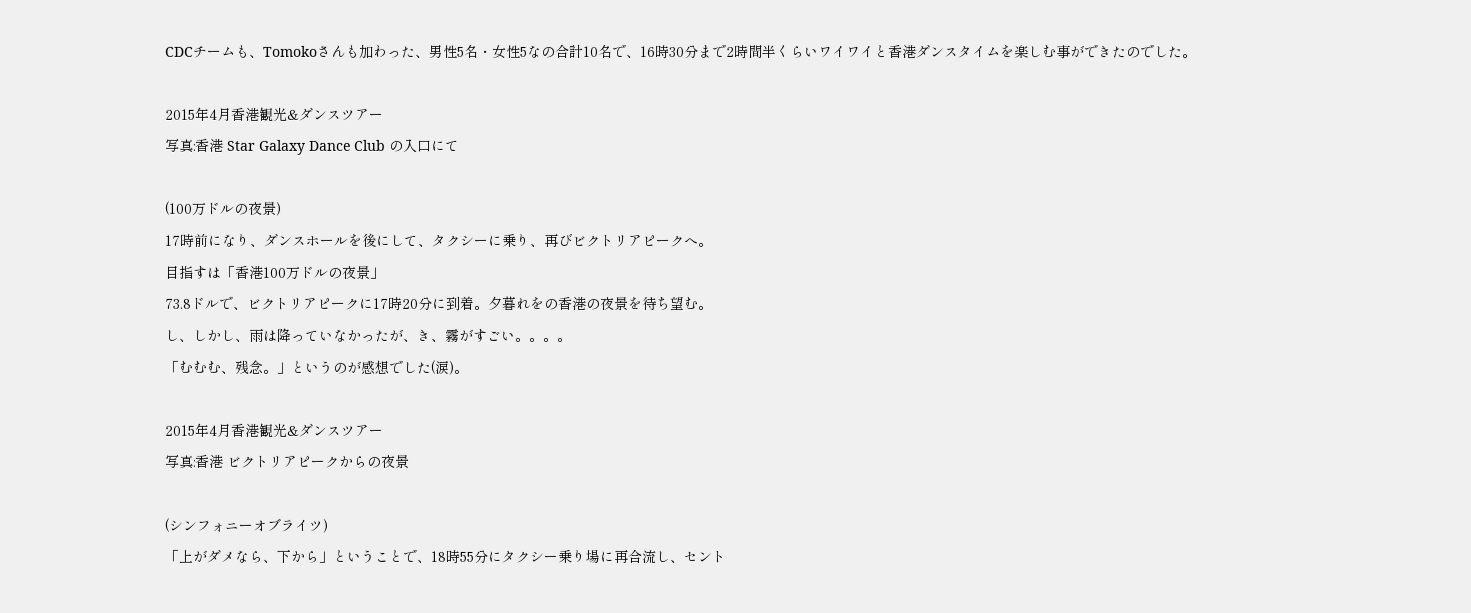CDCチームも、Tomokoさんも加わった、男性5名・女性5なの合計10名で、16時30分まで2時間半くらいワイワイと香港ダンスタイムを楽しむ事ができたのでした。

2015年4月香港観光&ダンスツアー
写真:香港 Star Galaxy Dance Club の入口にて

(100万ドルの夜景)
17時前になり、ダンスホールを後にして、タクシーに乗り、再びビクトリアピークへ。
目指すは「香港100万ドルの夜景」
73.8ドルで、ビクトリアピークに17時20分に到着。夕暮れをの香港の夜景を待ち望む。
し、しかし、雨は降っていなかったが、き、霧がすごい。。。。
「むむむ、残念。」というのが感想でした(涙)。

2015年4月香港観光&ダンスツアー
写真:香港 ビクトリアピークからの夜景

(シンフォニーオブライツ)
「上がダメなら、下から」ということで、18時55分にタクシー乗り場に再合流し、セント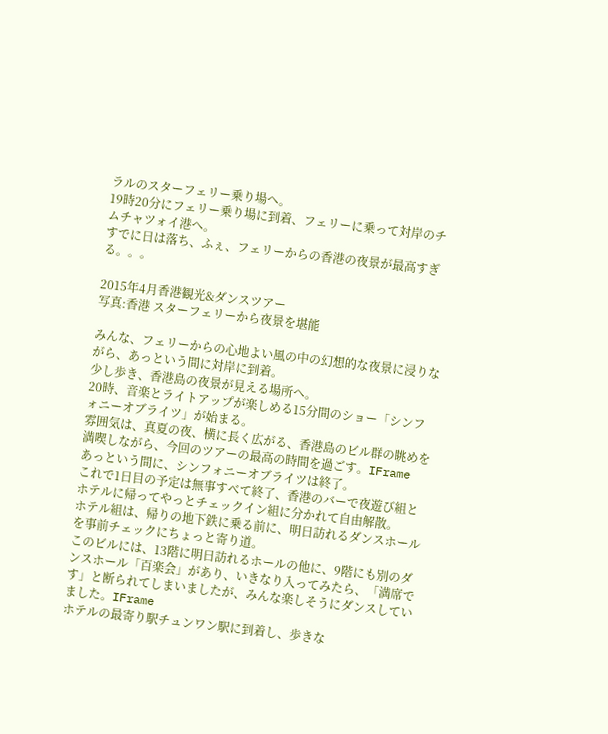ラルのスターフェリー乗り場へ。
19時20分にフェリー乗り場に到着、フェリーに乗って対岸のチムチャツォイ港へ。
すでに日は落ち、ふぇ、フェリーからの香港の夜景が最高すぎる。。。

2015年4月香港観光&ダンスツアー
写真:香港 スターフェリーから夜景を堪能

みんな、フェリーからの心地よい風の中の幻想的な夜景に浸りながら、あっという間に対岸に到着。
少し歩き、香港島の夜景が見える場所へ。
20時、音楽とライトアップが楽しめる15分間のショー「シンフォニーオブライツ」が始まる。
雰囲気は、真夏の夜、横に長く広がる、香港島のビル群の眺めを満喫しながら、今回のツアーの最高の時間を過ごす。IFrame
あっという間に、シンフォニーオブライツは終了。
これで1日目の予定は無事すべて終了、香港のバーで夜遊び組とホテルに帰ってやっとチェックイン組に分かれて自由解散。
ホテル組は、帰りの地下鉄に乗る前に、明日訪れるダンスホールを事前チェックにちょっと寄り道。
このビルには、13階に明日訪れるホールの他に、9階にも別のダンスホール「百楽会」があり、いきなり入ってみたら、「満席です」と断られてしまいましたが、みんな楽しそうにダンスしていました。IFrame
ホテルの最寄り駅チュンワン駅に到着し、歩きな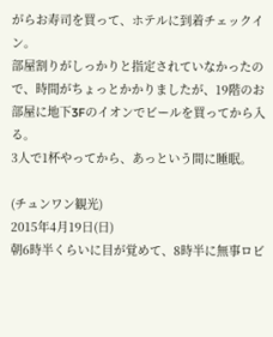がらお寿司を買って、ホテルに到着チェックイン。
部屋割りがしっかりと指定されていなかったので、時間がちょっとかかりましたが、19階のお部屋に地下3Fのイオンでビールを買ってから入る。
3人で1杯やってから、あっという間に睡眠。

(チュンワン観光)
2015年4月19日(日)
朝6時半くらいに目が覚めて、8時半に無事ロビ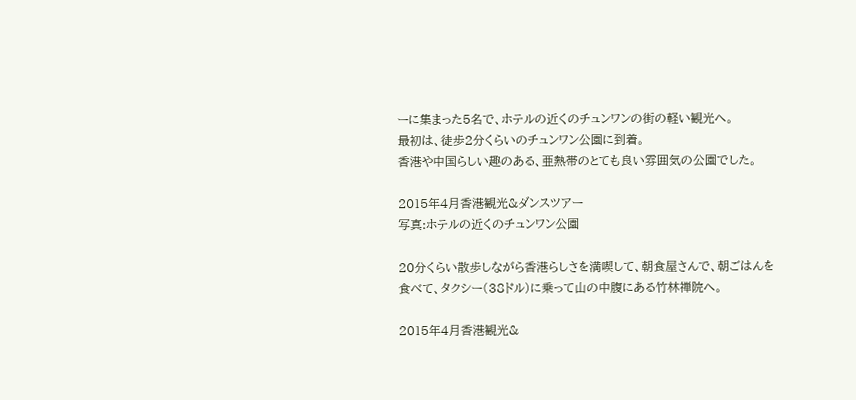ーに集まった5名で、ホテルの近くのチュンワンの街の軽い観光へ。
最初は、徒歩2分くらいのチュンワン公園に到着。
香港や中国らしい趣のある、亜熱帯のとても良い雰囲気の公園でした。

2015年4月香港観光&ダンスツアー
写真:ホテルの近くのチュンワン公園

20分くらい散歩しながら香港らしさを満喫して、朝食屋さんで、朝ごはんを食べて、タクシー(38ドル)に乗って山の中腹にある竹林禅院へ。

2015年4月香港観光&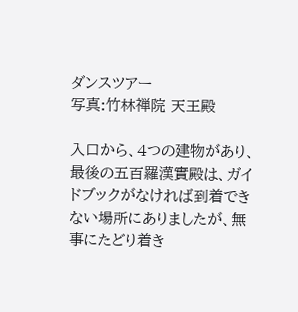ダンスツアー
写真:竹林禅院 天王殿

入口から、4つの建物があり、最後の五百羅漢實殿は、ガイドブックがなければ到着できない場所にありましたが、無事にたどり着き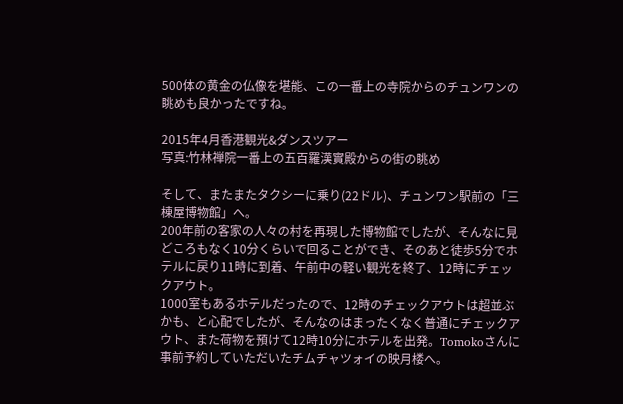500体の黄金の仏像を堪能、この一番上の寺院からのチュンワンの眺めも良かったですね。

2015年4月香港観光&ダンスツアー
写真:竹林禅院一番上の五百羅漢實殿からの街の眺め

そして、またまたタクシーに乗り(22ドル)、チュンワン駅前の「三棟屋博物館」へ。
200年前の客家の人々の村を再現した博物館でしたが、そんなに見どころもなく10分くらいで回ることができ、そのあと徒歩5分でホテルに戻り11時に到着、午前中の軽い観光を終了、12時にチェックアウト。
1000室もあるホテルだったので、12時のチェックアウトは超並ぶかも、と心配でしたが、そんなのはまったくなく普通にチェックアウト、また荷物を預けて12時10分にホテルを出発。Tomokoさんに事前予約していただいたチムチャツォイの映月楼へ。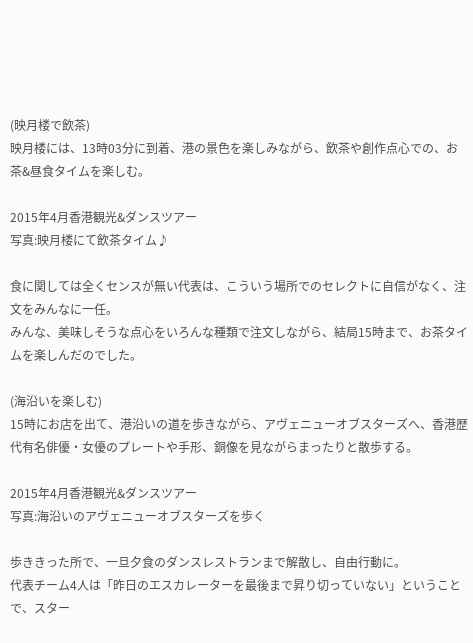(映月楼で飲茶)
映月楼には、13時03分に到着、港の景色を楽しみながら、飲茶や創作点心での、お茶&昼食タイムを楽しむ。

2015年4月香港観光&ダンスツアー
写真:映月楼にて飲茶タイム♪

食に関しては全くセンスが無い代表は、こういう場所でのセレクトに自信がなく、注文をみんなに一任。
みんな、美味しそうな点心をいろんな種類で注文しながら、結局15時まで、お茶タイムを楽しんだのでした。

(海沿いを楽しむ)
15時にお店を出て、港沿いの道を歩きながら、アヴェニューオブスターズへ、香港歴代有名俳優・女優のプレートや手形、銅像を見ながらまったりと散歩する。

2015年4月香港観光&ダンスツアー
写真:海沿いのアヴェニューオブスターズを歩く

歩ききった所で、一旦夕食のダンスレストランまで解散し、自由行動に。
代表チーム4人は「昨日のエスカレーターを最後まで昇り切っていない」ということで、スター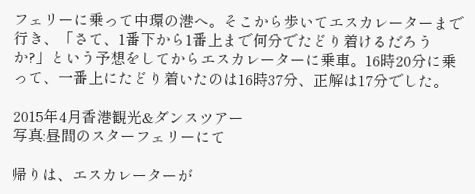フェリーに乗って中環の港へ。そこから歩いてエスカレーターまで行き、「さて、1番下から1番上まで何分でたどり着けるだろうか?」という予想をしてからエスカレーターに乗車。16時20分に乗って、一番上にたどり着いたのは16時37分、正解は17分でした。

2015年4月香港観光&ダンスツアー
写真:昼間のスターフェリーにて

帰りは、エスカレーターが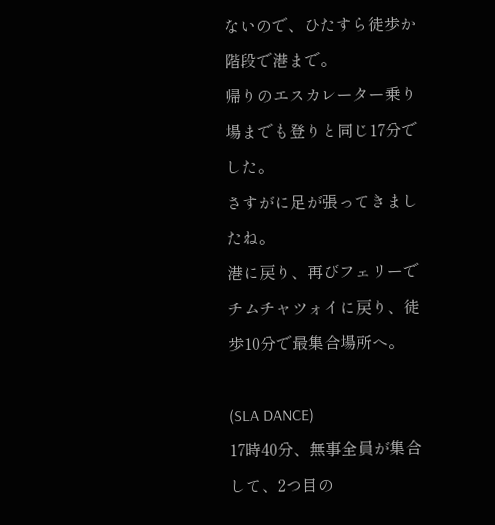ないので、ひたすら徒歩か階段で港まで。
帰りのエスカレーター乗り場までも登りと同じ17分でした。
さすがに足が張ってきましたね。
港に戻り、再びフェリーでチムチャツォイに戻り、徒歩10分で最集合場所へ。

(SLA DANCE)
17時40分、無事全員が集合して、2つ目の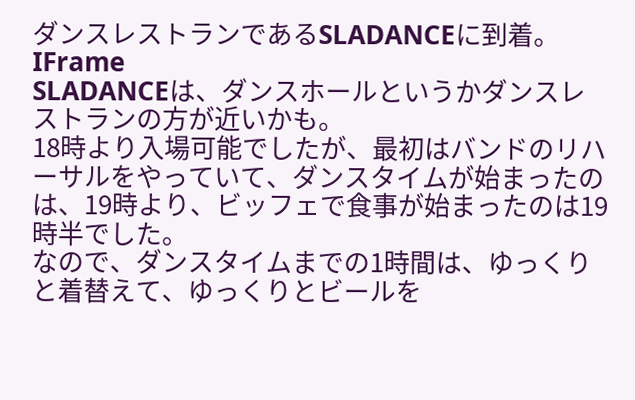ダンスレストランであるSLADANCEに到着。IFrame
SLADANCEは、ダンスホールというかダンスレストランの方が近いかも。
18時より入場可能でしたが、最初はバンドのリハーサルをやっていて、ダンスタイムが始まったのは、19時より、ビッフェで食事が始まったのは19時半でした。
なので、ダンスタイムまでの1時間は、ゆっくりと着替えて、ゆっくりとビールを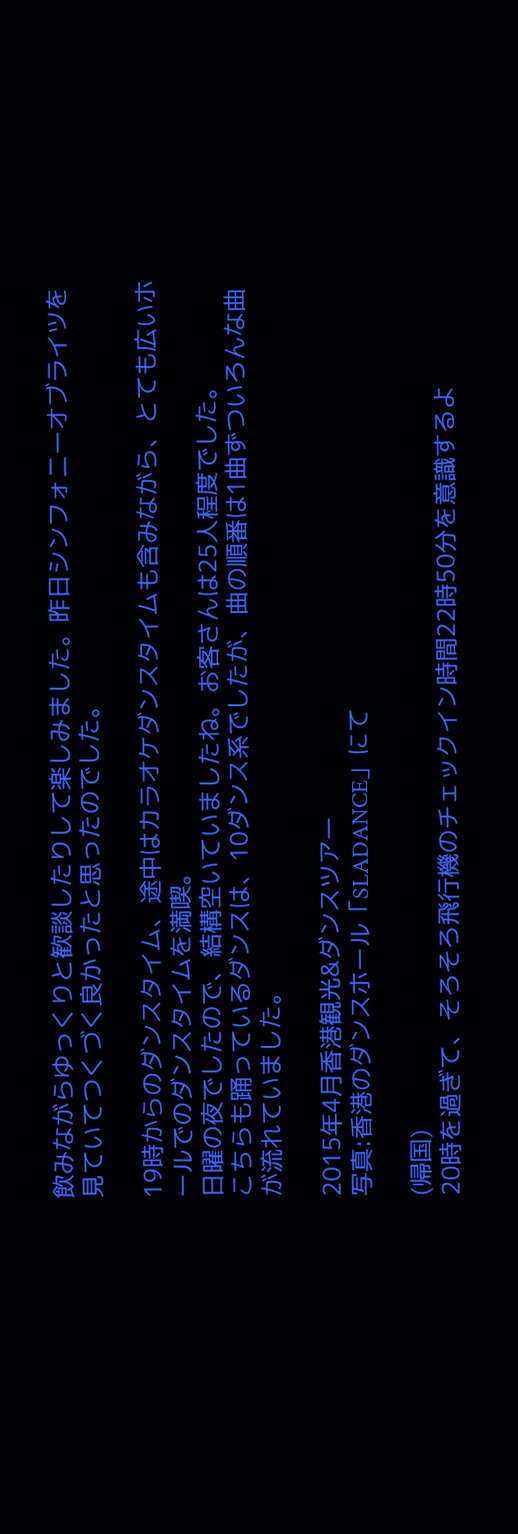飲みながらゆっくりと歓談したりして楽しみました。昨日シンフォニーオブライツを見ていてつくづく良かったと思ったのでした。

19時からのダンスタイム、途中はカラオケダンスタイムも含みながら、とても広いホールでのダンスタイムを満喫。
日曜の夜でしたので、結構空いていましたね。お客さんは25人程度でした。
こちらも踊っているダンスは、10ダンス系でしたが、曲の順番は1曲ずついろんな曲が流れていました。

2015年4月香港観光&ダンスツアー
写真:香港のダンスホール「SLADANCE」にて

(帰国)
20時を過ぎて、そろそろ飛行機のチェックイン時間22時50分を意識するよ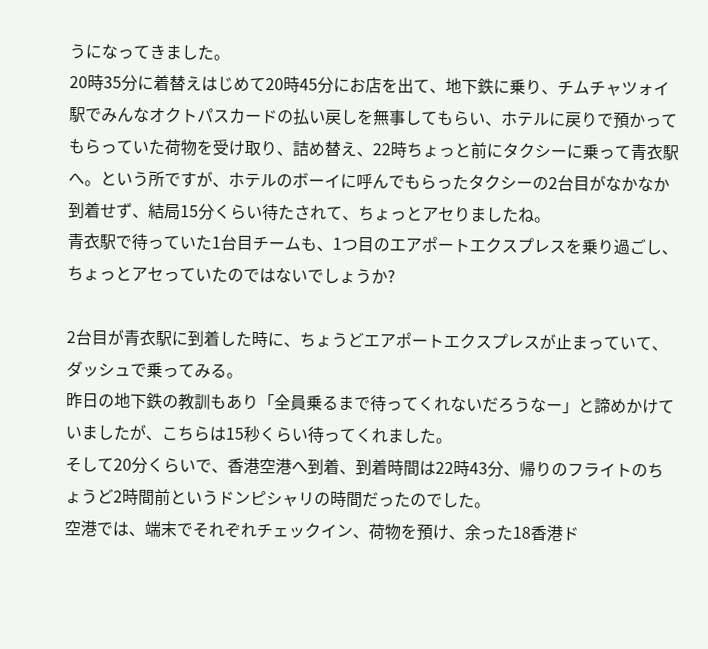うになってきました。
20時35分に着替えはじめて20時45分にお店を出て、地下鉄に乗り、チムチャツォイ駅でみんなオクトパスカードの払い戻しを無事してもらい、ホテルに戻りで預かってもらっていた荷物を受け取り、詰め替え、22時ちょっと前にタクシーに乗って青衣駅へ。という所ですが、ホテルのボーイに呼んでもらったタクシーの2台目がなかなか到着せず、結局15分くらい待たされて、ちょっとアセりましたね。
青衣駅で待っていた1台目チームも、1つ目のエアポートエクスプレスを乗り過ごし、ちょっとアセっていたのではないでしょうか?

2台目が青衣駅に到着した時に、ちょうどエアポートエクスプレスが止まっていて、ダッシュで乗ってみる。
昨日の地下鉄の教訓もあり「全員乗るまで待ってくれないだろうなー」と諦めかけていましたが、こちらは15秒くらい待ってくれました。
そして20分くらいで、香港空港へ到着、到着時間は22時43分、帰りのフライトのちょうど2時間前というドンピシャリの時間だったのでした。
空港では、端末でそれぞれチェックイン、荷物を預け、余った18香港ド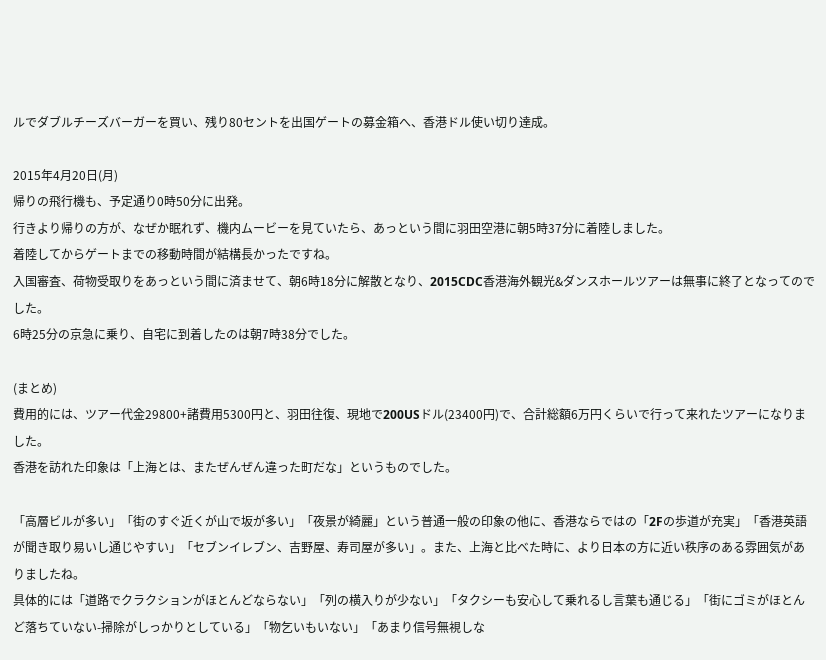ルでダブルチーズバーガーを買い、残り80セントを出国ゲートの募金箱へ、香港ドル使い切り達成。

2015年4月20日(月)
帰りの飛行機も、予定通り0時50分に出発。
行きより帰りの方が、なぜか眠れず、機内ムービーを見ていたら、あっという間に羽田空港に朝5時37分に着陸しました。
着陸してからゲートまでの移動時間が結構長かったですね。
入国審査、荷物受取りをあっという間に済ませて、朝6時18分に解散となり、2015CDC香港海外観光&ダンスホールツアーは無事に終了となってのでした。
6時25分の京急に乗り、自宅に到着したのは朝7時38分でした。

(まとめ)
費用的には、ツアー代金29800+諸費用5300円と、羽田往復、現地で200USドル(23400円)で、合計総額6万円くらいで行って来れたツアーになりました。
香港を訪れた印象は「上海とは、またぜんぜん違った町だな」というものでした。

「高層ビルが多い」「街のすぐ近くが山で坂が多い」「夜景が綺麗」という普通一般の印象の他に、香港ならではの「2Fの歩道が充実」「香港英語が聞き取り易いし通じやすい」「セブンイレブン、吉野屋、寿司屋が多い」。また、上海と比べた時に、より日本の方に近い秩序のある雰囲気がありましたね。
具体的には「道路でクラクションがほとんどならない」「列の横入りが少ない」「タクシーも安心して乗れるし言葉も通じる」「街にゴミがほとんど落ちていない-掃除がしっかりとしている」「物乞いもいない」「あまり信号無視しな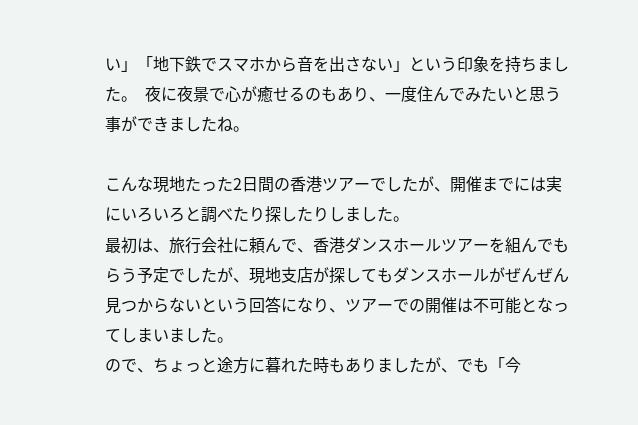い」「地下鉄でスマホから音を出さない」という印象を持ちました。  夜に夜景で心が癒せるのもあり、一度住んでみたいと思う事ができましたね。

こんな現地たった2日間の香港ツアーでしたが、開催までには実にいろいろと調べたり探したりしました。
最初は、旅行会社に頼んで、香港ダンスホールツアーを組んでもらう予定でしたが、現地支店が探してもダンスホールがぜんぜん見つからないという回答になり、ツアーでの開催は不可能となってしまいました。
ので、ちょっと途方に暮れた時もありましたが、でも「今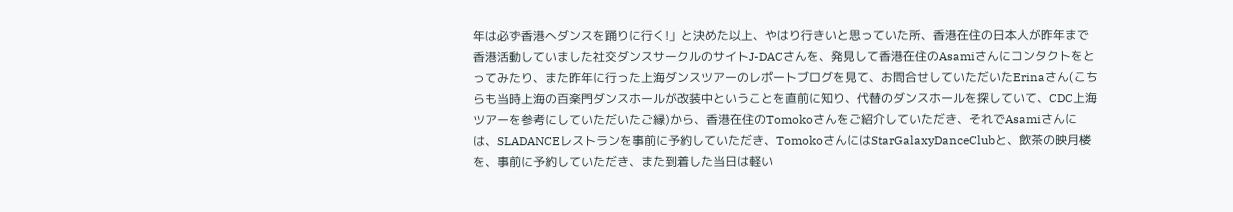年は必ず香港へダンスを踊りに行く!」と決めた以上、やはり行きいと思っていた所、香港在住の日本人が昨年まで香港活動していました社交ダンスサークルのサイトJ-DACさんを、発見して香港在住のAsamiさんにコンタクトをとってみたり、また昨年に行った上海ダンスツアーのレポートブログを見て、お問合せしていただいたErinaさん(こちらも当時上海の百楽門ダンスホールが改装中ということを直前に知り、代替のダンスホールを探していて、CDC上海ツアーを参考にしていただいたご縁)から、香港在住のTomokoさんをご紹介していただき、それでAsamiさんには、SLADANCEレストランを事前に予約していただき、TomokoさんにはStarGalaxyDanceClubと、飲茶の映月楼を、事前に予約していただき、また到着した当日は軽い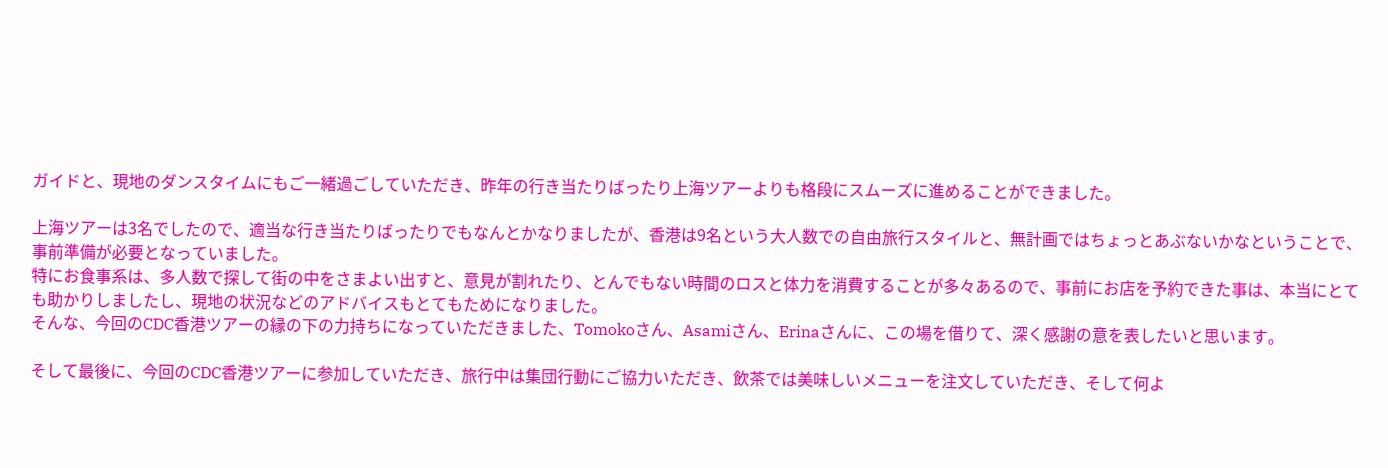ガイドと、現地のダンスタイムにもご一緒過ごしていただき、昨年の行き当たりばったり上海ツアーよりも格段にスムーズに進めることができました。

上海ツアーは3名でしたので、適当な行き当たりばったりでもなんとかなりましたが、香港は9名という大人数での自由旅行スタイルと、無計画ではちょっとあぶないかなということで、事前準備が必要となっていました。
特にお食事系は、多人数で探して街の中をさまよい出すと、意見が割れたり、とんでもない時間のロスと体力を消費することが多々あるので、事前にお店を予約できた事は、本当にとても助かりしましたし、現地の状況などのアドバイスもとてもためになりました。
そんな、今回のCDC香港ツアーの縁の下の力持ちになっていただきました、Tomokoさん、Asamiさん、Erinaさんに、この場を借りて、深く感謝の意を表したいと思います。

そして最後に、今回のCDC香港ツアーに参加していただき、旅行中は集団行動にご協力いただき、飲茶では美味しいメニューを注文していただき、そして何よ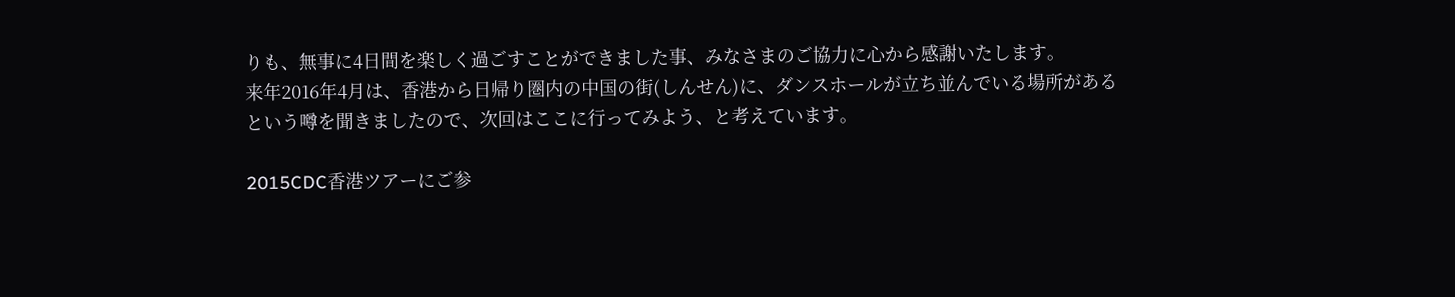りも、無事に4日間を楽しく過ごすことができました事、みなさまのご協力に心から感謝いたします。
来年2016年4月は、香港から日帰り圏内の中国の街(しんせん)に、ダンスホールが立ち並んでいる場所があるという噂を聞きましたので、次回はここに行ってみよう、と考えています。

2015CDC香港ツアーにご参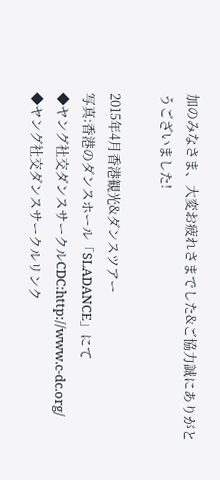加のみなさま、大変お疲れさまでした&ご協力誠にありがとうございました!

2015年4月香港観光&ダンスツアー
写真:香港のダンスホール「SLADANCE」にて
◆ヤング社交ダンスサークルCDC:http://www.c-dc.org/
◆ヤング社交ダンスサークルリンク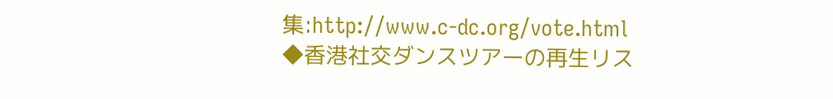集:http://www.c-dc.org/vote.html
◆香港社交ダンスツアーの再生リス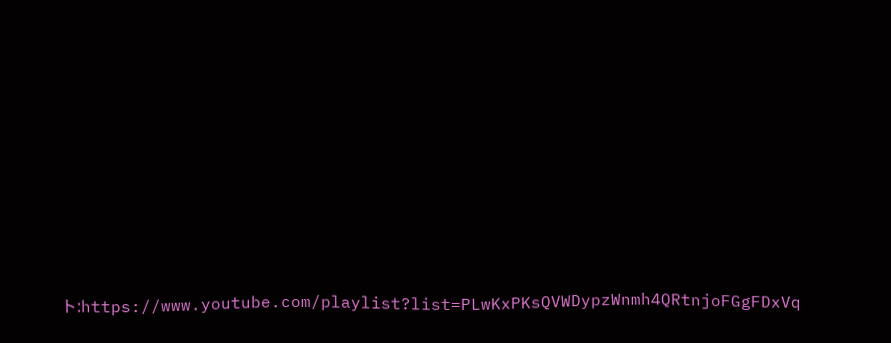ト:https://www.youtube.com/playlist?list=PLwKxPKsQVWDypzWnmh4QRtnjoFGgFDxVq